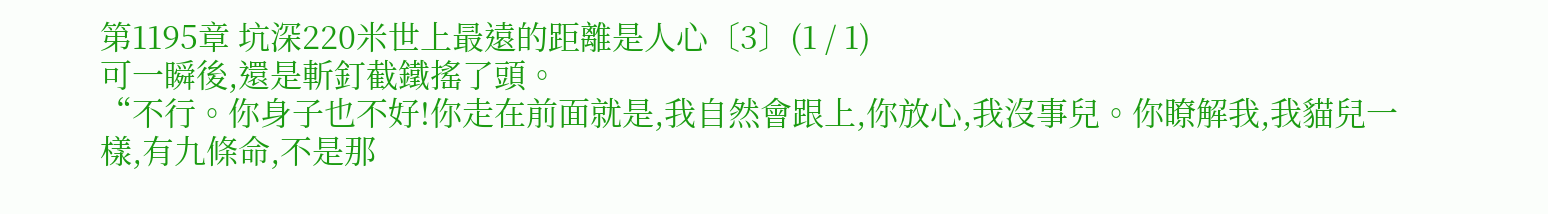第1195章 坑深220米世上最遠的距離是人心〔3〕(1 / 1)
可一瞬後,還是斬釘截鐵搖了頭。
“不行。你身子也不好!你走在前面就是,我自然會跟上,你放心,我沒事兒。你瞭解我,我貓兒一樣,有九條命,不是那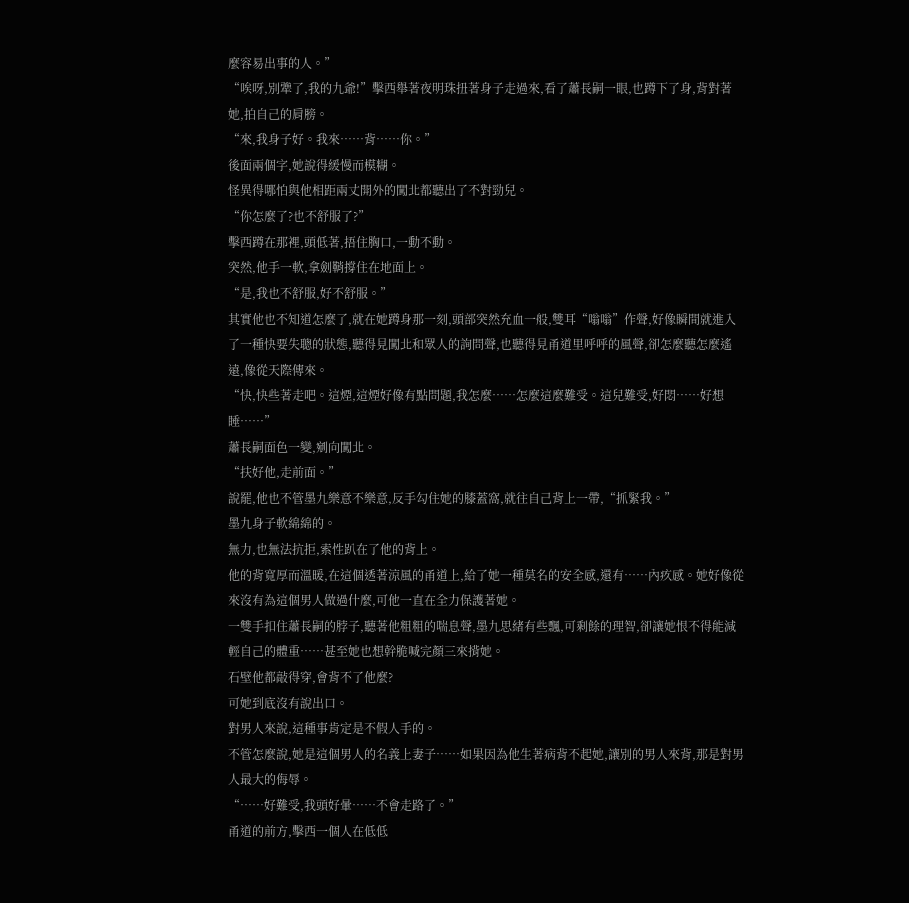麼容易出事的人。”
“唉呀,別犟了,我的九爺!”擊西舉著夜明珠扭著身子走過來,看了蕭長嗣一眼,也蹲下了身,背對著她,拍自己的肩膀。
“來,我身子好。我來……背……你。”
後面兩個字,她說得緩慢而模糊。
怪異得哪怕與他相距兩丈開外的闖北都聽出了不對勁兒。
“你怎麼了?也不舒服了?”
擊西蹲在那裡,頭低著,捂住胸口,一動不動。
突然,他手一軟,拿劍鞘撐住在地面上。
“是,我也不舒服,好不舒服。”
其實他也不知道怎麼了,就在她蹲身那一刻,頭部突然充血一般,雙耳“嗡嗡”作聲,好像瞬間就進入了一種快要失聰的狀態,聽得見闖北和眾人的詢問聲,也聽得見甬道里呼呼的風聲,卻怎麼聽怎麼遙遠,像從天際傳來。
“快,快些著走吧。這煙,這煙好像有點問題,我怎麼……怎麼這麼難受。這兒難受,好悶……好想睡……”
蕭長嗣面色一變,剜向闖北。
“扶好他,走前面。”
說罷,他也不管墨九樂意不樂意,反手勾住她的膝蓋窩,就往自己背上一帶,“抓緊我。”
墨九身子軟綿綿的。
無力,也無法抗拒,索性趴在了他的背上。
他的背寬厚而溫暖,在這個透著涼風的甬道上,給了她一種莫名的安全感,還有……內疚感。她好像從來沒有為這個男人做過什麼,可他一直在全力保護著她。
一雙手扣住蕭長嗣的脖子,聽著他粗粗的喘息聲,墨九思緒有些飄,可剩餘的理智,卻讓她恨不得能減輕自己的體重……甚至她也想幹脆喊完顏三來揹她。
石壁他都敲得穿,會背不了他麼?
可她到底沒有說出口。
對男人來說,這種事肯定是不假人手的。
不管怎麼說,她是這個男人的名義上妻子……如果因為他生著病背不起她,讓別的男人來背,那是對男人最大的侮辱。
“……好難受,我頭好暈……不會走路了。”
甬道的前方,擊西一個人在低低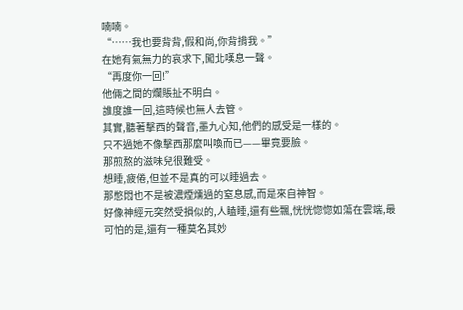喃喃。
“……我也要背背,假和尚,你背揹我。”
在她有氣無力的哀求下,闖北嘆息一聲。
“再度你一回!”
他倆之間的爛賬扯不明白。
誰度誰一回,這時候也無人去管。
其實,聽著擊西的聲音,墨九心知,他們的感受是一樣的。
只不過她不像擊西那麼叫喚而已——畢竟要臉。
那煎熬的滋味兒很難受。
想睡,疲倦,但並不是真的可以睡過去。
那憋悶也不是被濃煙燻過的窒息感,而是來自神智。
好像神經元突然受損似的,人瞌睡,還有些飄,恍恍惚惚如蕩在雲端,最可怕的是,還有一種莫名其妙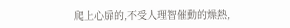爬上心扉的,不受人理智催動的燥熱,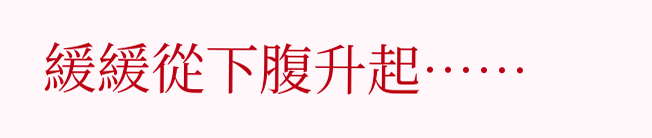緩緩從下腹升起……